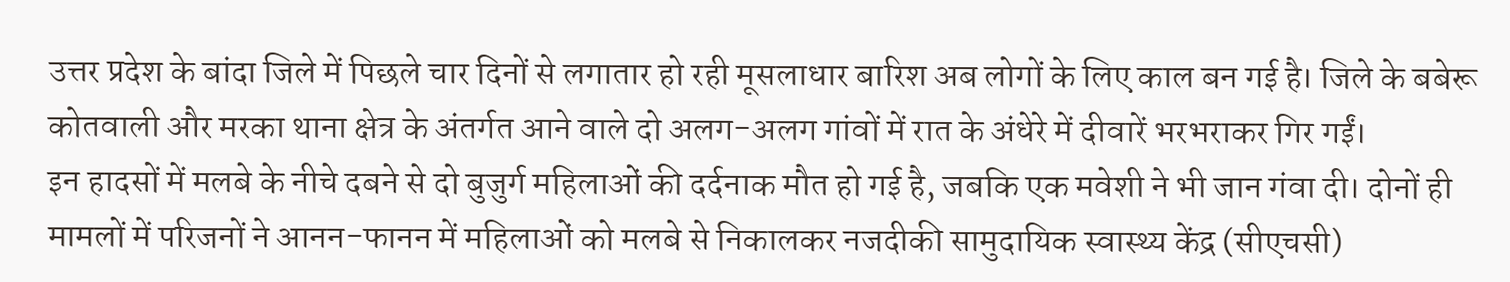उत्तर प्रदेश के बांदा जिले में पिछले चार दिनों से लगातार हो रही मूसलाधार बारिश अब लोगों के लिए काल बन गई है। जिले के बबेरू कोतवाली और मरका थाना क्षेत्र के अंतर्गत आने वाले दो अलग-अलग गांवों में रात के अंधेरे में दीवारें भरभराकर गिर गईं।
इन हादसों में मलबे के नीचे दबने से दो बुजुर्ग महिलाओं की दर्दनाक मौत हो गई है, जबकि एक मवेशी ने भी जान गंवा दी। दोनों ही मामलों में परिजनों ने आनन-फानन में महिलाओं को मलबे से निकालकर नजदीकी सामुदायिक स्वास्थ्य केंद्र (सीएचसी)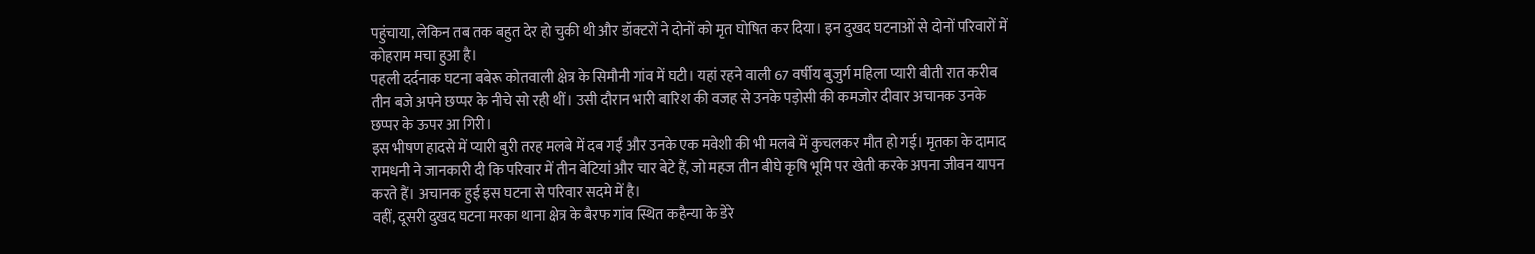पहुंचाया, लेकिन तब तक बहुत देर हो चुकी थी और डॉक्टरों ने दोनों को मृत घोषित कर दिया। इन दुखद घटनाओं से दोनों परिवारों में कोहराम मचा हुआ है।
पहली दर्दनाक घटना बबेरू कोतवाली क्षेत्र के सिमौनी गांव में घटी। यहां रहने वाली 67 वर्षीय बुजुर्ग महिला प्यारी बीती रात करीब तीन बजे अपने छप्पर के नीचे सो रही थीं। उसी दौरान भारी बारिश की वजह से उनके पड़ोसी की कमजोर दीवार अचानक उनके छप्पर के ऊपर आ गिरी।
इस भीषण हादसे में प्यारी बुरी तरह मलबे में दब गईं और उनके एक मवेशी की भी मलबे में कुचलकर मौत हो गई। मृतका के दामाद रामधनी ने जानकारी दी कि परिवार में तीन बेटियां और चार बेटे हैं, जो महज तीन बीघे कृषि भूमि पर खेती करके अपना जीवन यापन करते हैं। अचानक हुई इस घटना से परिवार सदमे में है।
वहीं, दूसरी दुखद घटना मरका थाना क्षेत्र के बैरफ गांव स्थित कहैन्या के डेरे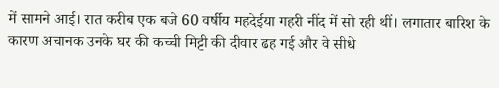में सामने आई। रात करीब एक बजे 60 वर्षीय महदेईया गहरी नींद में सो रही थीं। लगातार बारिश के कारण अचानक उनके घर की कच्ची मिट्टी की दीवार ढह गई और वे सीधे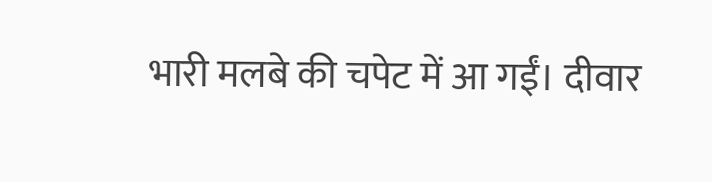भारी मलबे की चपेट में आ गईं। दीवार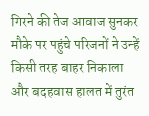गिरने की तेज आवाज सुनकर मौके पर पहुंचे परिजनों ने उन्हें किसी तरह बाहर निकाला और बदहवास हालत में तुरंत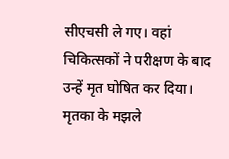सीएचसी ले गए। वहां चिकित्सकों ने परीक्षण के बाद उन्हें मृत घोषित कर दिया।
मृतका के मझले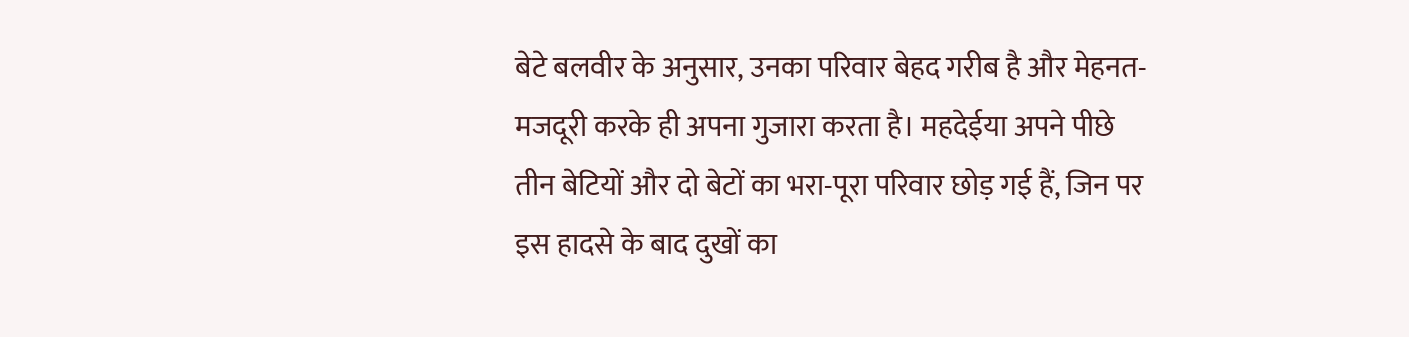बेटे बलवीर के अनुसार, उनका परिवार बेहद गरीब है और मेहनत-मजदूरी करके ही अपना गुजारा करता है। महदेईया अपने पीछे तीन बेटियों और दो बेटों का भरा-पूरा परिवार छोड़ गई हैं, जिन पर इस हादसे के बाद दुखों का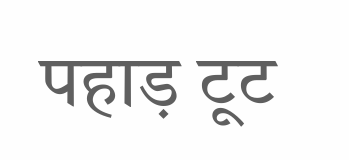पहाड़ टूट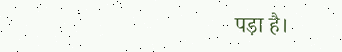पड़ा है।